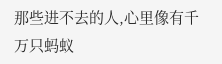那些进不去的人,心里像有千万只蚂蚁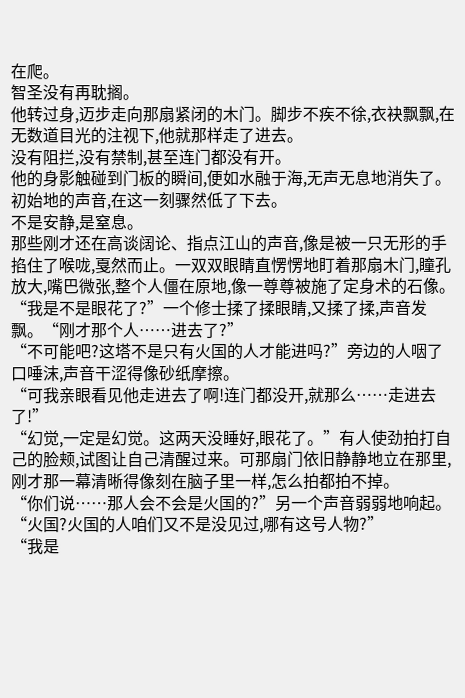在爬。
智圣没有再耽搁。
他转过身,迈步走向那扇紧闭的木门。脚步不疾不徐,衣袂飘飘,在无数道目光的注视下,他就那样走了进去。
没有阻拦,没有禁制,甚至连门都没有开。
他的身影触碰到门板的瞬间,便如水融于海,无声无息地消失了。
初始地的声音,在这一刻骤然低了下去。
不是安静,是窒息。
那些刚才还在高谈阔论、指点江山的声音,像是被一只无形的手掐住了喉咙,戛然而止。一双双眼睛直愣愣地盯着那扇木门,瞳孔放大,嘴巴微张,整个人僵在原地,像一尊尊被施了定身术的石像。
“我是不是眼花了?”一个修士揉了揉眼睛,又揉了揉,声音发飘。“刚才那个人……进去了?”
“不可能吧?这塔不是只有火国的人才能进吗?”旁边的人咽了口唾沫,声音干涩得像砂纸摩擦。
“可我亲眼看见他走进去了啊!连门都没开,就那么……走进去了!”
“幻觉,一定是幻觉。这两天没睡好,眼花了。”有人使劲拍打自己的脸颊,试图让自己清醒过来。可那扇门依旧静静地立在那里,刚才那一幕清晰得像刻在脑子里一样,怎么拍都拍不掉。
“你们说……那人会不会是火国的?”另一个声音弱弱地响起。
“火国?火国的人咱们又不是没见过,哪有这号人物?”
“我是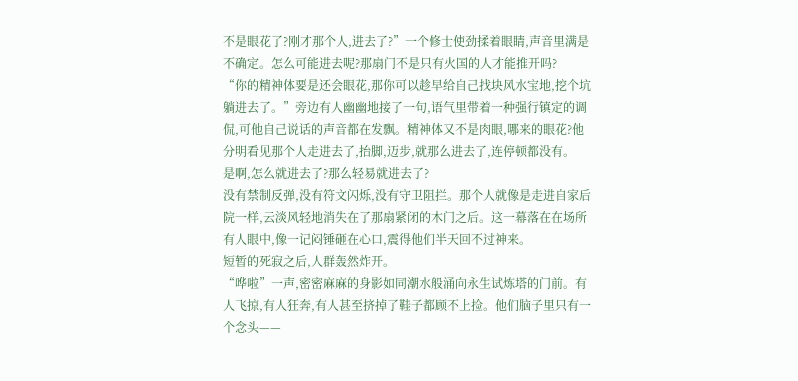不是眼花了?刚才那个人,进去了?”一个修士使劲揉着眼睛,声音里满是不确定。怎么可能进去呢?那扇门不是只有火国的人才能推开吗?
“你的精神体要是还会眼花,那你可以趁早给自己找块风水宝地,挖个坑躺进去了。”旁边有人幽幽地接了一句,语气里带着一种强行镇定的调侃,可他自己说话的声音都在发飘。精神体又不是肉眼,哪来的眼花?他分明看见那个人走进去了,抬脚,迈步,就那么进去了,连停顿都没有。
是啊,怎么就进去了?那么轻易就进去了?
没有禁制反弹,没有符文闪烁,没有守卫阻拦。那个人就像是走进自家后院一样,云淡风轻地消失在了那扇紧闭的木门之后。这一幕落在在场所有人眼中,像一记闷锤砸在心口,震得他们半天回不过神来。
短暂的死寂之后,人群轰然炸开。
“哗啦”一声,密密麻麻的身影如同潮水般涌向永生试炼塔的门前。有人飞掠,有人狂奔,有人甚至挤掉了鞋子都顾不上捡。他们脑子里只有一个念头——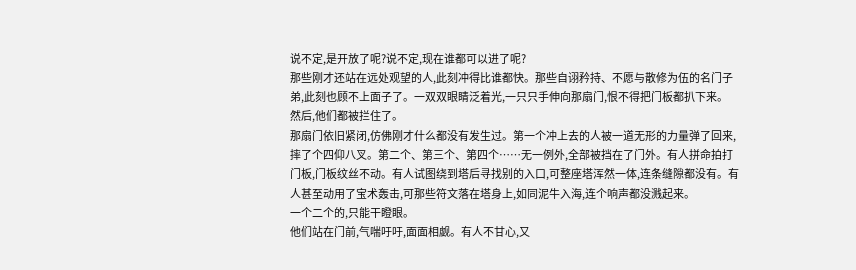说不定,是开放了呢?说不定,现在谁都可以进了呢?
那些刚才还站在远处观望的人,此刻冲得比谁都快。那些自诩矜持、不愿与散修为伍的名门子弟,此刻也顾不上面子了。一双双眼睛泛着光,一只只手伸向那扇门,恨不得把门板都扒下来。
然后,他们都被拦住了。
那扇门依旧紧闭,仿佛刚才什么都没有发生过。第一个冲上去的人被一道无形的力量弹了回来,摔了个四仰八叉。第二个、第三个、第四个……无一例外,全部被挡在了门外。有人拼命拍打门板,门板纹丝不动。有人试图绕到塔后寻找别的入口,可整座塔浑然一体,连条缝隙都没有。有人甚至动用了宝术轰击,可那些符文落在塔身上,如同泥牛入海,连个响声都没溅起来。
一个二个的,只能干瞪眼。
他们站在门前,气喘吁吁,面面相觑。有人不甘心,又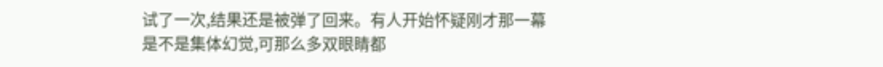试了一次,结果还是被弹了回来。有人开始怀疑刚才那一幕是不是集体幻觉,可那么多双眼睛都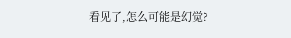看见了,怎么可能是幻觉?